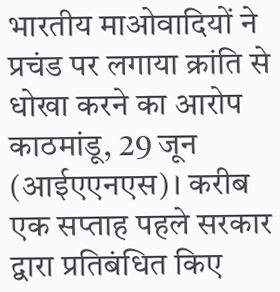भारतीय माओवादियों ने प्रचंड पर लगाया क्रांति से धोखा करने का आरोप
काठमांडू, 29 जून (आईएएनएस)। करीब एक सप्ताह पहले सरकार द्वारा प्रतिबंधित किए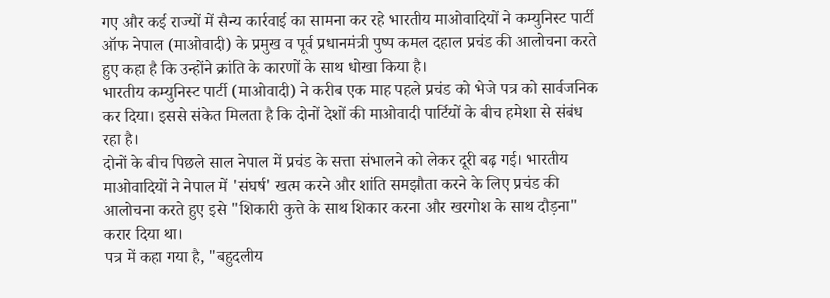गए और कई राज्यों में सैन्य कार्रवाई का सामना कर रहे भारतीय माओवादियों ने कम्युनिस्ट पार्टी ऑफ नेपाल (माओवादी) के प्रमुख व पूर्व प्रधानमंत्री पुष्प कमल दहाल प्रचंड की आलोचना करते हुए कहा है कि उन्होंने क्रांति के कारणों के साथ धोखा किया है।
भारतीय कम्युनिस्ट पार्टी (माओवादी) ने करीब एक माह पहले प्रचंड को भेजे पत्र को सार्वजनिक कर दिया। इससे संकेत मिलता है कि दोनों देशों की माओवादी पार्टियों के बीच हमेशा से संबंध रहा है।
दोनों के बीच पिछले साल नेपाल में प्रचंड के सत्ता संभालने को लेकर दूरी बढ़ गई। भारतीय माओवादियों ने नेपाल में 'संघर्ष' खत्म करने और शांति समझौता करने के लिए प्रचंड की आलोचना करते हुए इसे "शिकारी कुत्ते के साथ शिकार करना और खरगोश के साथ दौड़ना" करार दिया था।
पत्र में कहा गया है, "बहुदलीय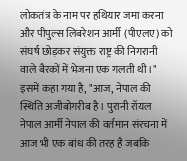लोकतंत्र के नाम पर हथियार जमा करना और पीपुल्स लिबरेशन आर्मी (पीएलए) को संघर्ष छोड़कर संयुक्त राष्ट्र की निगरानी वाले बैरकों में भेजना एक गलती थी।"
इसमें कहा गया है, "आज, नेपाल की स्थिति अजीबोगरीब है। पुरानी रॉयल नेपाल आर्मी नेपाल की वर्तमान संरचना में आज भी एक बांध की तरह है जबकि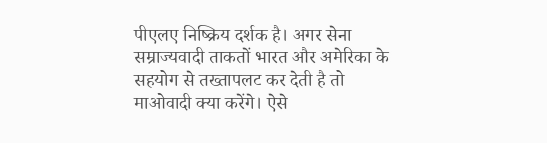पीएलए निष्क्रिय दर्शक है। अगर सेना सम्राज्यवादी ताकतों भारत और अमेरिका के सहयोग से तख्तापलट कर देती है तो माओवादी क्या करेंगे। ऐसे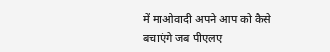में माओवादी अपने आप को कैसे बचाएंगे जब पीएलए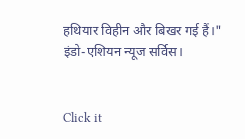हथियार विहीन और बिखर गई हैं।"
इंडो-एशियन न्यूज सर्विस।


Click it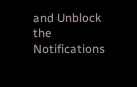and Unblock the Notifications